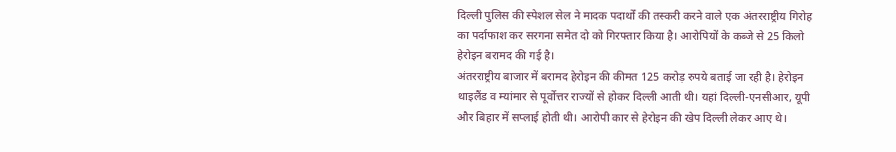दिल्ली पुलिस की स्पेशल सेल ने मादक पदार्थों की तस्करी करने वाले एक अंतरराष्ट्रीय गिरोह का पर्दाफाश कर सरगना समेत दो को गिरफ्तार किया है। आरोपियों के कब्जे से 25 किलो हेरोइन बरामद की गई है।
अंतरराष्ट्रीय बाजार में बरामद हेरोइन की कीमत 125 करोड़ रुपये बताई जा रही है। हेरोइन थाइलैंड व म्यांमार से पूर्वोत्तर राज्यों से होकर दिल्ली आती थी। यहां दिल्ली-एनसीआर, यूपी और बिहार में सप्लाई होती थी। आरोपी कार से हेरोइन की खेप दिल्ली लेकर आए थे।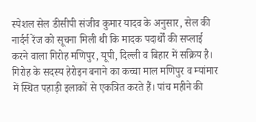स्पेशल सेल डीसीपी संजीव कुमार यादव के अनुसार, सेल की नार्दर्न रेंज को सूचना मिली थी कि मादक पदार्थों की सप्लाई करने वाला गिरोह मणिपुर, यूपी, दिल्ली व बिहार में सक्रिय है।
गिरोह के सदस्य हेरोइन बनाने का कच्चा माल मणिपुर व म्यांमार में स्थित पहाड़ी इलाकों से एकत्रित करते हैं। पांच महीने की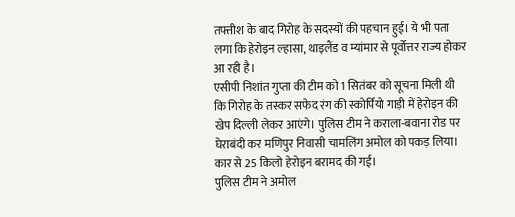तफ्तीश के बाद गिरोह के सदस्यों की पहचान हुई। ये भी पता लगा कि हेरोइन ल्हासा, थाइलैंड व म्यांमार से पूर्वोत्तर राज्य होकर आ रही है।
एसीपी निशांत गुप्ता की टीम को 1 सितंबर को सूचना मिली थी कि गिरोह के तस्कर सफेद रंग की स्कोर्पियो गाड़ी में हेरोइन की खेप दिल्ली लेकर आएंगे। पुलिस टीम ने कराला-बवाना रोड पर घेराबंदी कर मणिपुर निवासी चामलिंग अमोल को पकड़ लिया। कार से 25 किलो हेरोइन बरामद की गई।
पुलिस टीम ने अमोल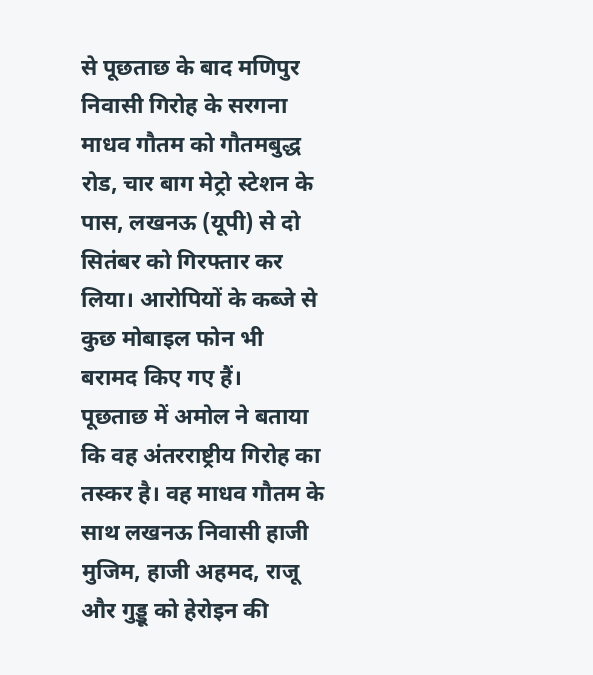से पूछताछ के बाद मणिपुर निवासी गिरोह के सरगना माधव गौतम को गौतमबुद्ध रोड, चार बाग मेट्रो स्टेशन के पास, लखनऊ (यूपी) से दो सितंबर को गिरफ्तार कर लिया। आरोपियों के कब्जे से कुछ मोबाइल फोन भी बरामद किए गए हैं।
पूछताछ में अमोल ने बताया कि वह अंतरराष्ट्रीय गिरोह का तस्कर है। वह माधव गौतम के साथ लखनऊ निवासी हाजी मुजिम, हाजी अहमद, राजू और गुड्डू को हेरोइन की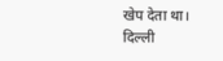खेप देता था। दिल्ली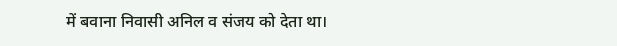में बवाना निवासी अनिल व संजय को देता था।